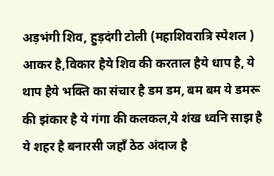अड़भंगी शिव, हुड़दंगी टोली (महाशिवरात्रि स्पेशल )
आकर है,विकार हैये शिव की करताल हैये धाप है, ये थाप हैये भक्ति का संचार है डम डम, बम बम ये डमरू की झंकार है ये गंगा की कलकल,ये शंख ध्वनि साझ है ये शहर है बनारसी जहाँ ठेठ अंदाज है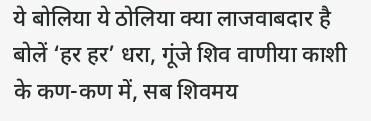ये बोलिया ये ठोलिया क्या लाजवाबदार है बोलें ‘हर हर’ धरा, गूंजे शिव वाणीया काशी के कण-कण में, सब शिवमय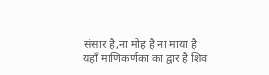संसार है,ना मोह है ना माया है यहाँ माणिकर्णका का द्वार है शिव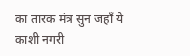का तारक मंत्र सुन जहाँ ये काशी नगरी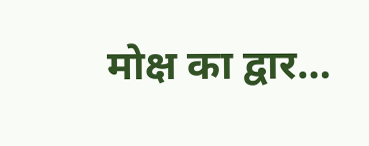मोक्ष का द्वार…